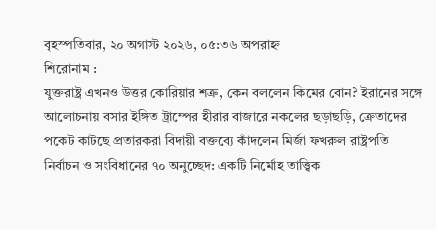বৃহস্পতিবার, ২০ অগাস্ট ২০২৬, ০৫:৩৬ অপরাহ্ন
শিরোনাম :
যুক্তরাষ্ট্র এখনও উত্তর কোরিয়ার শত্রু, কেন বললেন কিমের বোন? ইরানের সঙ্গে আলোচনায় বসার ইঙ্গিত ট্রাম্পের হীরার বাজারে নকলের ছড়াছড়ি, ক্রেতাদের পকেট কাটছে প্রতারকরা বিদায়ী বক্তব্যে কাঁদলেন মির্জা ফখরুল রাষ্ট্রপতি নির্বাচন ও সংবিধানের ৭০ অনুচ্ছেদ: একটি নির্মোহ তাত্ত্বিক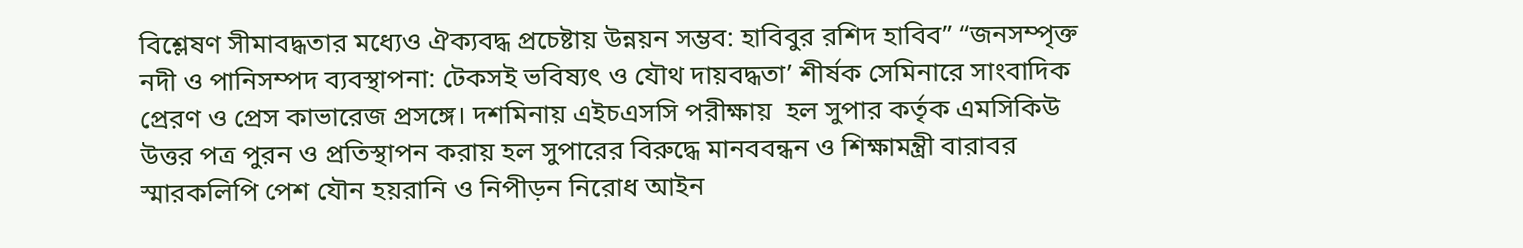বিশ্লেষণ সীমাবদ্ধতার মধ্যেও ঐক্যবদ্ধ প্রচেষ্টায় উন্নয়ন সম্ভব: হাবিবুর রশিদ হাবিব” “জনসম্পৃক্ত নদী ও পানিসম্পদ ব্যবস্থাপনা: টেকসই ভবিষ্যৎ ও যৌথ দায়বদ্ধতা’ শীর্ষক সেমিনারে সাংবাদিক প্রেরণ ও প্রেস কাভারেজ প্রসঙ্গে। দশমিনায় এইচএসসি পরীক্ষায়  হল সুপার কর্তৃক এমসিকিউ উত্তর পত্র পুরন ও প্রতিস্থাপন করায় হল সুপারের বিরুদ্ধে মানববন্ধন ও শিক্ষামন্ত্রী বারাবর স্মারকলিপি পেশ যৌন হয়রানি ও নিপীড়ন নিরোধ আইন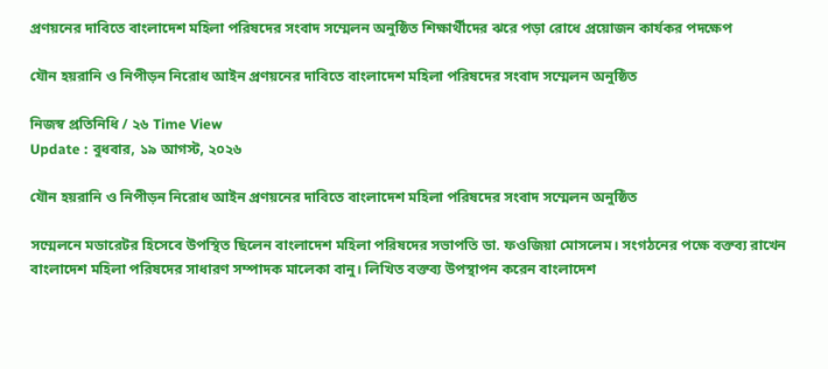প্রণয়নের দাবিতে বাংলাদেশ মহিলা পরিষদের সংবাদ সম্মেলন অনুষ্ঠিত শিক্ষার্থীদের ঝরে পড়া রোধে প্রয়োজন কার্যকর পদক্ষেপ

যৌন হয়রানি ও নিপীড়ন নিরোধ আইন প্রণয়নের দাবিতে বাংলাদেশ মহিলা পরিষদের সংবাদ সম্মেলন অনুষ্ঠিত

নিজস্ব প্রতিনিধি / ২৬ Time View
Update : বুধবার, ১৯ আগস্ট, ২০২৬

যৌন হয়রানি ও নিপীড়ন নিরোধ আইন প্রণয়নের দাবিতে বাংলাদেশ মহিলা পরিষদের সংবাদ সম্মেলন অনুষ্ঠিত

সম্মেলনে মডারেটর হিসেবে উপস্থিত ছিলেন বাংলাদেশ মহিলা পরিষদের সভাপতি ডা. ফওজিয়া মোসলেম। সংগঠনের পক্ষে বক্তব্য রাখেন বাংলাদেশ মহিলা পরিষদের সাধারণ সম্পাদক মালেকা বানু। লিখিত বক্তব্য উপস্থাপন করেন বাংলাদেশ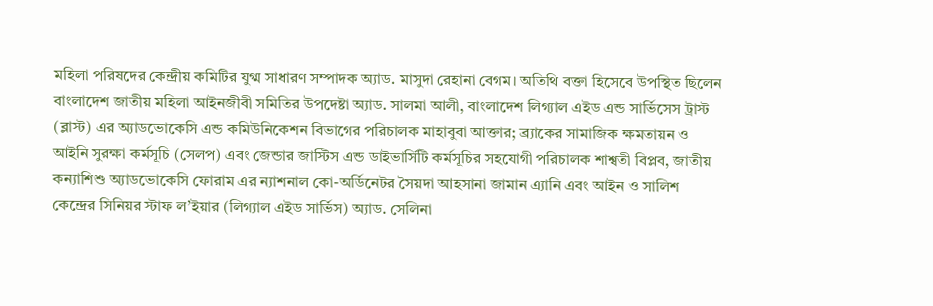মহিলা পরিষদের কেন্দ্রীয় কমিটির যুগ্ম সাধারণ সম্পাদক অ্যাড. মাসুদা রেহানা বেগম। অতিথি বক্তা হিসেবে উপস্থিত ছিলেন বাংলাদেশ জাতীয় মহিলা আইনজীবী সমিতির উপদেষ্টা অ্যাড. সালমা আলী, বাংলাদেশ লিগ্যাল এইড এন্ড সার্ভিসেস ট্রাস্ট (ব্লাস্ট) এর অ্যাডভোকেসি এন্ড কমিউনিকেশন বিভাগের পরিচালক মাহাবুবা আক্তার; ব্র্যাকের সামাজিক ক্ষমতায়ন ও আইনি সুরক্ষা কর্মসূচি (সেলপ) এবং জেন্ডার জাস্টিস এন্ড ডাইভার্সিটি কর্মসূচির সহযোগী পরিচালক শাশ্বতী বিপ্লব, জাতীয় কন্যাশিশু অ্যাডভোকেসি ফোরাম এর ন্যাশনাল কো-অর্ডিনেটর সৈয়দা আহসানা জামান এ্যানি এবং আইন ও সালিশ কেন্দ্রের সিনিয়র স্টাফ ল’ইয়ার (লিগ্যাল এইড সার্ভিস) অ্যাড. সেলিনা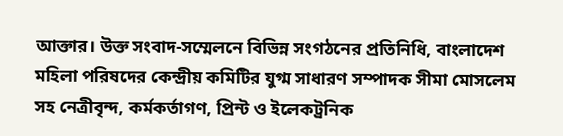আক্তার। উক্ত সংবাদ-সম্মেলনে বিভিন্ন সংগঠনের প্রতিনিধি, বাংলাদেশ মহিলা পরিষদের কেন্দ্রীয় কমিটির যুগ্ম সাধারণ সম্পাদক সীমা মোসলেম সহ নেত্রীবৃন্দ, কর্মকর্তাগণ, প্রিন্ট ও ইলেকট্রনিক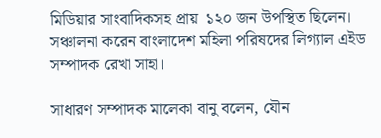মিডিয়ার সাংবাদিকসহ প্রায়  ১২০ জন উপস্থিত ছিলেন। সঞ্চালনা করেন বাংলাদেশ মহিলা পরিষদের লিগ্যাল এইড সম্পাদক রেখা সাহা।

সাধারণ সম্পাদক মালেকা বানু বলেন, যৌন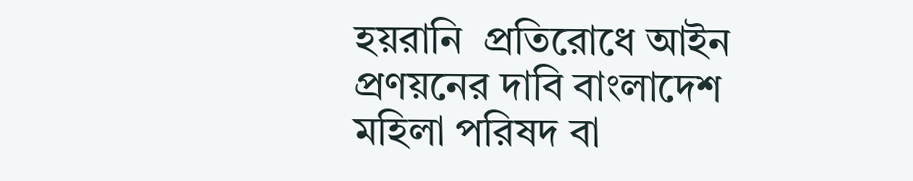হয়রানি  প্রতিরোধে আইন প্রণয়নের দাবি বাংলাদেশ মহিলা পরিষদ বা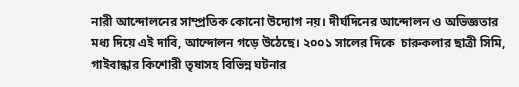নারী আন্দোলনের সাম্প্রতিক কোনো উদ্যোগ নয়। দীর্ঘদিনের আন্দোলন ও অভিজ্ঞতার মধ্য দিয়ে এই দাবি, আন্দোলন গড়ে উঠেছে। ২০০১ সালের দিকে  চারুকলার ছাত্রী সিমি, গাইবান্ধার কিশোরী তৃষাসহ বিভিন্ন ঘটনার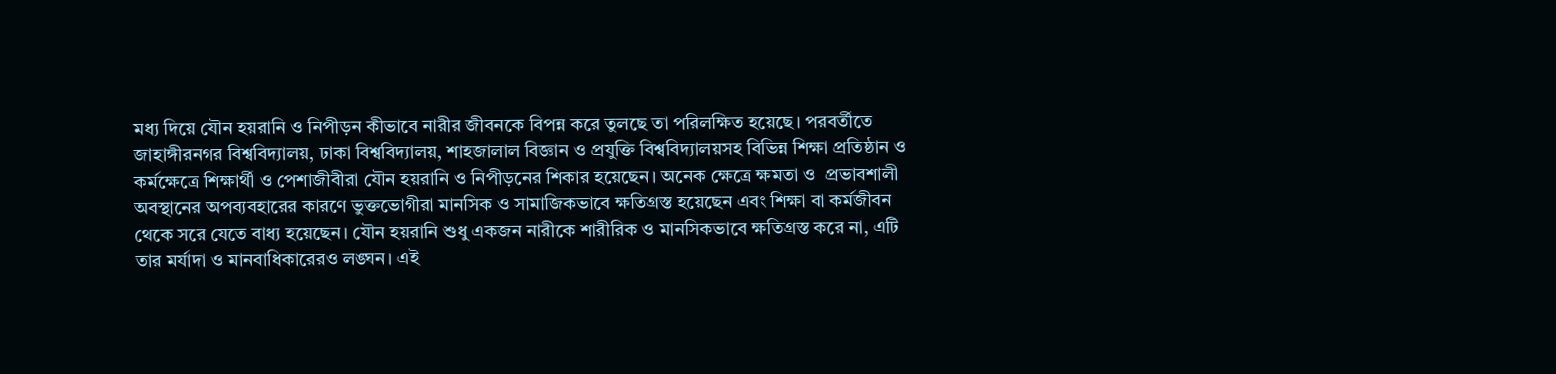মধ্য দিয়ে যৌন হয়রানি ও নিপীড়ন কীভাবে নারীর জীবনকে বিপন্ন করে তুলছে তা পরিলক্ষিত হয়েছে। পরবর্তীতে জাহাঙ্গীরনগর বিশ্ববিদ্যালয়, ঢাকা বিশ্ববিদ্যালয়, শাহজালাল বিজ্ঞান ও প্রযুক্তি বিশ্ববিদ্যালয়সহ বিভিন্ন শিক্ষা প্রতিষ্ঠান ও কর্মক্ষেত্রে শিক্ষার্থী ও পেশাজীবীরা যৌন হয়রানি ও নিপীড়নের শিকার হয়েছেন। অনেক ক্ষেত্রে ক্ষমতা ও  প্রভাবশালী অবস্থানের অপব্যবহারের কারণে ভুক্তভোগীরা মানসিক ও সামাজিকভাবে ক্ষতিগ্রস্ত হয়েছেন এবং শিক্ষা বা কর্মজীবন থেকে সরে যেতে বাধ্য হয়েছেন। যৌন হয়রানি শুধু একজন নারীকে শারীরিক ও মানসিকভাবে ক্ষতিগ্রস্ত করে না, এটি তার মর্যাদা ও মানবাধিকারেরও লঙ্ঘন। এই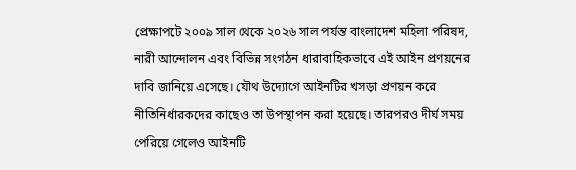প্রেক্ষাপটে ২০০৯ সাল থেকে ২০২৬ সাল পর্যন্ত বাংলাদেশ মহিলা পরিষদ, নারী আন্দোলন এবং বিভিন্ন সংগঠন ধারাবাহিকভাবে এই আইন প্রণয়নের দাবি জানিয়ে এসেছে। যৌথ উদ্যোগে আইনটির খসড়া প্রণয়ন করে নীতিনির্ধারকদের কাছেও তা উপস্থাপন করা হয়েছে। তারপরও দীর্ঘ সময় পেরিয়ে গেলেও আইনটি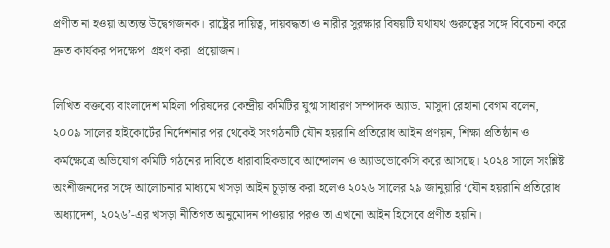প্রণীত না হওয়া অত্যন্ত উদ্বেগজনক। রাষ্ট্রের দায়িত্ব, দায়বদ্ধতা ও নারীর সুরক্ষার বিষয়টি যথাযথ গুরুত্বের সঙ্গে বিবেচনা করে দ্রুত কার্যকর পদক্ষেপ  গ্রহণ করা  প্রয়োজন।

লিখিত বক্তব্যে বাংলাদেশ মহিলা পরিষদের কেন্দ্রীয় কমিটির যুগ্ম সাধারণ সম্পাদক অ্যাড. মাসুদা রেহানা বেগম বলেন,
২০০৯ সালের হাইকোর্টের নির্দেশনার পর থেকেই সংগঠনটি যৌন হয়রানি প্রতিরোধ আইন প্রণয়ন, শিক্ষা প্রতিষ্ঠান ও কর্মক্ষেত্রে অভিযোগ কমিটি গঠনের দাবিতে ধারাবাহিকভাবে আন্দোলন ও অ্যাডভোকেসি করে আসছে। ২০২৪ সালে সংশ্লিষ্ট অংশীজনদের সঙ্গে আলোচনার মাধ্যমে খসড়া আইন চূড়ান্ত করা হলেও ২০২৬ সালের ২৯ জানুয়ারি ‘যৌন হয়রানি প্রতিরোধ অধ্যাদেশ, ২০২৬’-এর খসড়া নীতিগত অনুমোদন পাওয়ার পরও তা এখনো আইন হিসেবে প্রণীত হয়নি।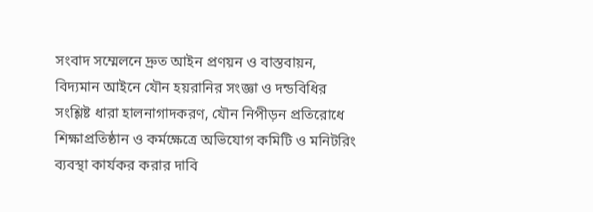সংবাদ সম্মেলনে দ্রুত আইন প্রণয়ন ও বাস্তবায়ন, বিদ্যমান আইনে যৌন হয়রানির সংজ্ঞা ও দন্ডবিধির সংশ্লিষ্ট ধারা হালনাগাদকরণ, যৌন নিপীড়ন প্রতিরোধে শিক্ষাপ্রতিষ্ঠান ও কর্মক্ষেত্রে অভিযোগ কমিটি ও মনিটরিং ব্যবস্থা কার্যকর করার দাবি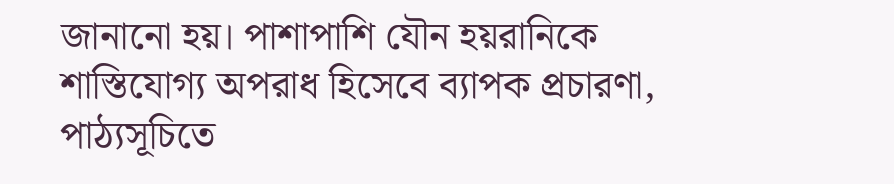জানানো হয়। পাশাপাশি যৌন হয়রানিকে শাস্তিযোগ্য অপরাধ হিসেবে ব্যাপক প্রচারণা, পাঠ্যসূচিতে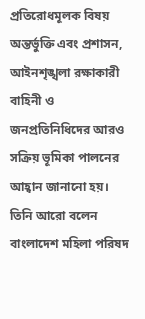প্রতিরোধমূলক বিষয় অন্তর্ভুক্তি এবং প্রশাসন, আইনশৃঙ্খলা রক্ষাকারী বাহিনী ও জনপ্রতিনিধিদের আরও সক্রিয় ভূমিকা পালনের আহ্বান জানানো হয়। তিনি আরো বলেন বাংলাদেশ মহিলা পরিষদ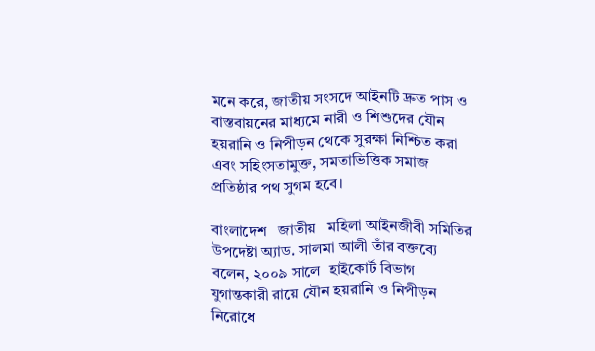মনে করে, জাতীয় সংসদে আইনটি দ্রুত পাস ও বাস্তবায়নের মাধ্যমে নারী ও শিশুদের যৌন হয়রানি ও নিপীড়ন থেকে সুরক্ষা নিশ্চিত করা এবং সহিংসতামুক্ত, সমতাভিত্তিক সমাজ  প্রতিষ্ঠার পথ সুগম হবে।

বাংলাদেশ   জাতীয়   মহিলা আইনজীবী সমিতির উপদেষ্টা অ্যাড. সালমা আলী তাঁর বক্তব্যে বলেন, ২০০৯ সালে  হাইকোর্ট বিভাগ যুগান্তকারী রায়ে যৌন হয়রানি ও নিপীড়ন নিরোধে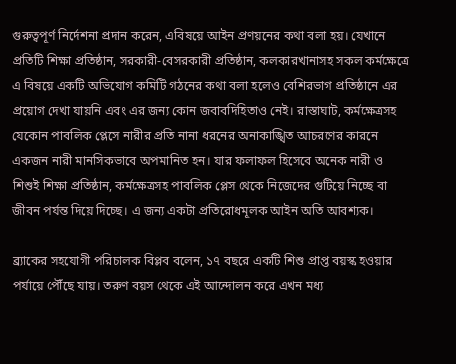গুরুত্বপূর্ণ নির্দেশনা প্রদান করেন, এবিষয়ে আইন প্রণয়নের কথা বলা হয়। যেখানে প্রতিটি শিক্ষা প্রতিষ্ঠান, সরকারী-বেসরকারী প্রতিষ্ঠান, কলকারখানাসহ সকল কর্মক্ষেত্রে এ বিষয়ে একটি অভিযোগ কমিটি গঠনের কথা বলা হলেও বেশিরভাগ প্রতিষ্ঠানে এর প্রয়োগ দেখা যায়নি এবং এর জন্য কোন জবাবদিহিতাও নেই। রাস্তাঘাট, কর্মক্ষেত্রসহ যেকোন পাবলিক প্লেসে নারীর প্রতি নানা ধরনের অনাকাঙ্খিত আচরণের কারনে একজন নারী মানসিকভাবে অপমানিত হন। যার ফলাফল হিসেবে অনেক নারী ও শিশুই শিক্ষা প্রতিষ্ঠান, কর্মক্ষেত্রসহ পাবলিক প্লেস থেকে নিজেদের গুটিয়ে নিচ্ছে বা জীবন পর্যন্ত দিয়ে দিচ্ছে। এ জন্য একটা প্রতিরোধমূলক আইন অতি আবশ্যক।

ব্র্যাকের সহযোগী পরিচালক বিপ্লব বলেন, ১৭ বছরে একটি শিশু প্রাপ্ত বয়স্ক হওয়ার পর্যায়ে পৌঁছে যায়। তরুণ বয়স থেকে এই আন্দোলন করে এখন মধ্য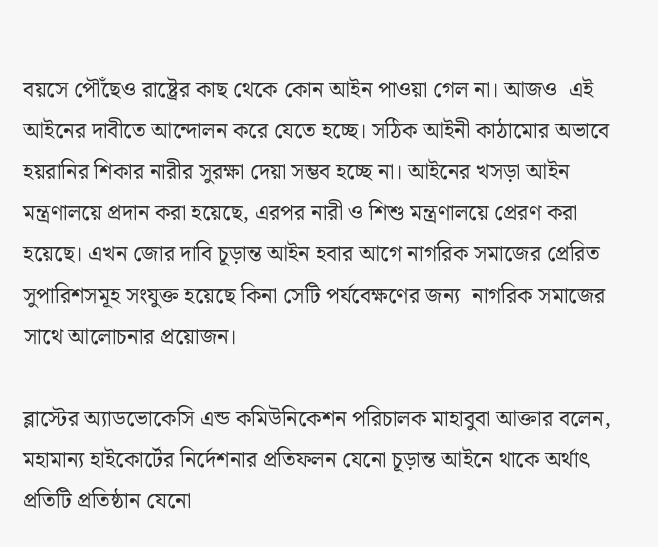বয়সে পৌঁছেও রাষ্ট্রের কাছ থেকে কোন আইন পাওয়া গেল না। আজও  এই আইনের দাবীতে আন্দোলন করে যেতে হচ্ছে। সঠিক আইনী কাঠামোর অভাবে হয়রানির শিকার নারীর সুরক্ষা দেয়া সম্ভব হচ্ছে না। আইনের খসড়া আইন মন্ত্রণালয়ে প্রদান করা হয়েছে, এরপর নারী ও শিশু মন্ত্রণালয়ে প্রেরণ করা হয়েছে। এখন জোর দাবি চূড়ান্ত আইন হবার আগে নাগরিক সমাজের প্রেরিত সুপারিশসমূহ সংযুক্ত হয়েছে কিনা সেটি পর্যবেক্ষণের জন্য  নাগরিক সমাজের সাথে আলোচনার প্রয়োজন।

ব্লাস্টের অ্যাডভোকেসি এন্ড কমিউনিকেশন পরিচালক মাহাবুবা আক্তার বলেন, মহামান্য হাইকোর্টের নির্দেশনার প্রতিফলন যেনো চূড়ান্ত আইনে থাকে অর্থাৎ প্রতিটি প্রতিষ্ঠান যেনো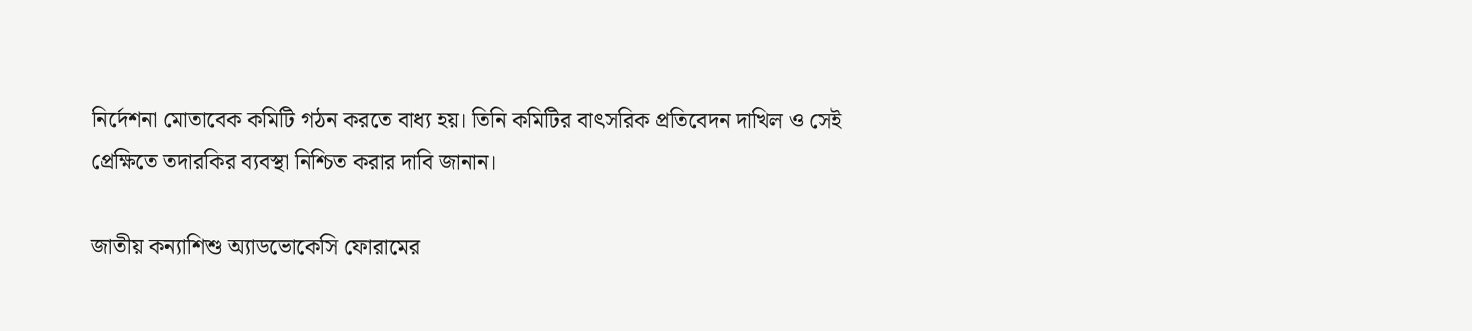নির্দেশনা মোতাবেক কমিটি গঠন করতে বাধ্য হয়। তিনি কমিটির বাৎসরিক প্রতিবেদন দাখিল ও সেই প্রেক্ষিতে তদারকির ব্যবস্থা নিশ্চিত করার দাবি জানান।

জাতীয় কন্যাশিশু অ্যাডভোকেসি ফোরামের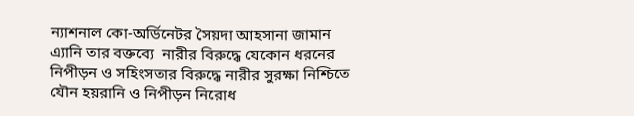ন্যাশনাল কো-অর্ডিনেটর সৈয়দা আহসানা জামান এ্যানি তার বক্তব্যে  নারীর বিরুদ্ধে যেকোন ধরনের নিপীড়ন ও সহিংসতার বিরুদ্ধে নারীর সুরক্ষা নিশ্চিতে যৌন হয়রানি ও নিপীড়ন নিরোধ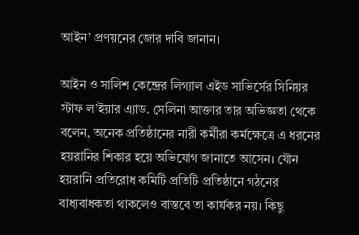আইন’ প্রণয়নের জোর দাবি জানান।

আইন ও সালিশ কেন্দ্রের লিগ্যাল এইড সাভির্সের সিনিয়র স্টাফ ল’ইয়ার এ্যাড. সেলিনা আক্তার তার অভিজ্ঞতা থেকে বলেন, অনেক প্রতিষ্ঠানের নারী কর্মীরা কর্মক্ষেত্রে এ ধরনের হয়রানির শিকার হয়ে অভিযোগ জানাতে আসেন। যৌন হয়রানি প্রতিরোধ কমিটি প্রতিটি প্রতিষ্ঠানে গঠনের বাধ্যবাধকতা থাকলেও বাস্তবে তা কার্যকর নয়। কিছু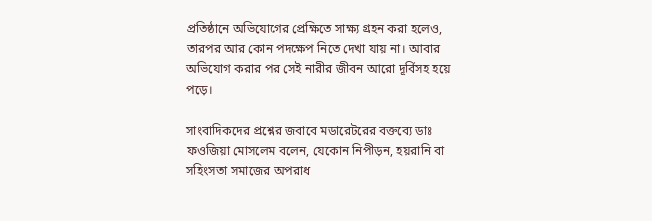প্রতিষ্ঠানে অভিযোগের প্রেক্ষিতে সাক্ষ্য গ্রহন করা হলেও, তারপর আর কোন পদক্ষেপ নিতে দেখা যায় না। আবার অভিযোগ করার পর সেই নারীর জীবন আরো দূর্বিসহ হয়ে পড়ে।

সাংবাদিকদের প্রশ্নের জবাবে মডারেটরের বক্তব্যে ডাঃ ফওজিয়া মোসলেম বলেন, যেকোন নিপীড়ন, হয়রানি বা সহিংসতা সমাজের অপরাধ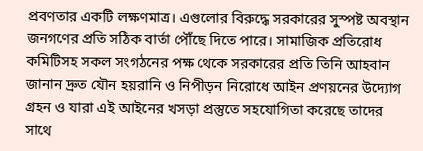প্রবণতার একটি লক্ষণমাত্র। এগুলোর বিরুদ্ধে সরকারের সুস্পষ্ট অবস্থান জনগণের প্রতি সঠিক বার্তা পৌঁছে দিতে পারে। সামাজিক প্রতিরোধ কমিটিসহ সকল সংগঠনের পক্ষ থেকে সরকারের প্রতি তিনি আহবান জানান দ্রুত যৌন হয়রানি ও নিপীড়ন নিরোধে আইন প্রণয়নের উদ্যোগ গ্রহন ও যারা এই আইনের খসড়া প্রস্তুতে সহযোগিতা করেছে তাদের সাথে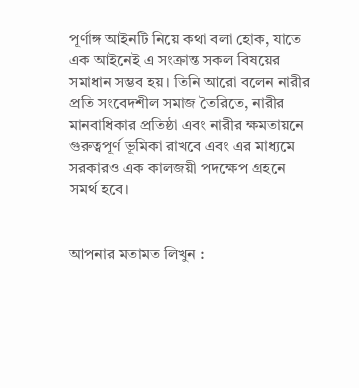পূর্ণাঙ্গ আইনটি নিয়ে কথা বলা হোক, যাতে এক আইনেই এ সংক্রান্ত সকল বিষয়ের সমাধান সম্ভব হয়। তিনি আরো বলেন নারীর প্রতি সংবেদশীল সমাজ তৈরিতে, নারীর মানবাধিকার প্রতিষ্ঠা এবং নারীর ক্ষমতায়নে গুরুত্বপূর্ণ ভূমিকা রাখবে এবং এর মাধ্যমে সরকারও এক কালজয়ী পদক্ষেপ গ্রহনে সমর্থ হবে।


আপনার মতামত লিখুন :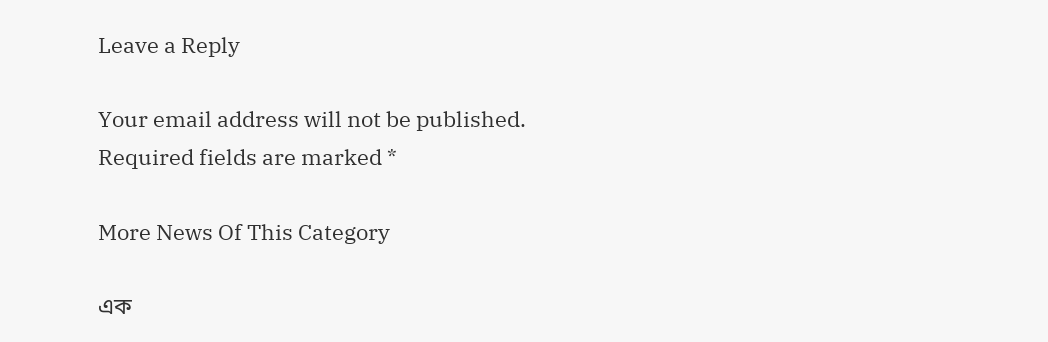Leave a Reply

Your email address will not be published. Required fields are marked *

More News Of This Category

এক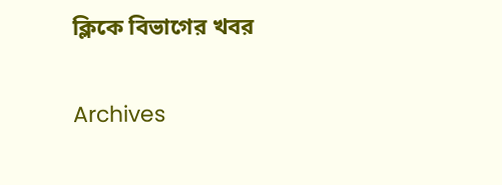ক্লিকে বিভাগের খবর

Archives